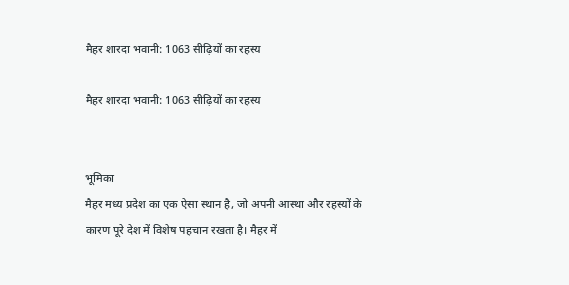मैहर शारदा भवानी: 1063 सीढ़ियों का रहस्य

मैहर शारदा भवानी: 1063 सीढ़ियों का रहस्य


भूमिका
मैहर मध्य प्रदेश का एक ऐसा स्थान है, जो अपनी आस्था और रहस्यों के कारण पूरे देश में विशेष पहचान रखता है। मैहर में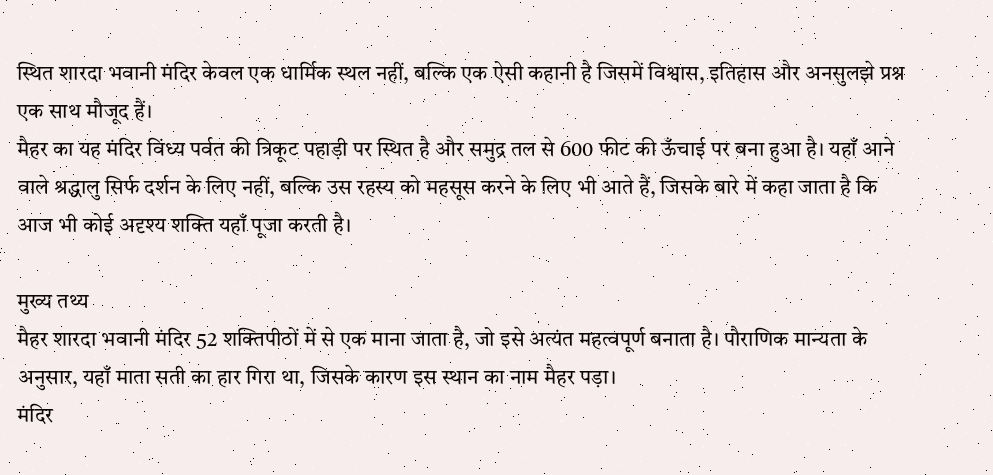स्थित शारदा भवानी मंदिर केवल एक धार्मिक स्थल नहीं, बल्कि एक ऐसी कहानी है जिसमें विश्वास, इतिहास और अनसुलझे प्रश्न एक साथ मौजूद हैं।
मैहर का यह मंदिर विंध्य पर्वत की त्रिकूट पहाड़ी पर स्थित है और समुद्र तल से 600 फीट की ऊँचाई पर बना हुआ है। यहाँ आने वाले श्रद्धालु सिर्फ दर्शन के लिए नहीं, बल्कि उस रहस्य को महसूस करने के लिए भी आते हैं, जिसके बारे में कहा जाता है कि आज भी कोई अदृश्य शक्ति यहाँ पूजा करती है।

मुख्य तथ्य
मैहर शारदा भवानी मंदिर 52 शक्तिपीठों में से एक माना जाता है, जो इसे अत्यंत महत्वपूर्ण बनाता है। पौराणिक मान्यता के अनुसार, यहाँ माता सती का हार गिरा था, जिसके कारण इस स्थान का नाम मैहर पड़ा।
मंदिर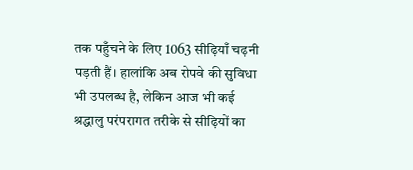तक पहुँचने के लिए 1063 सीढ़ियाँ चढ़नी पड़ती हैं। हालांकि अब रोपवे की सुविधा भी उपलब्ध है, लेकिन आज भी कई श्रद्धालु परंपरागत तरीके से सीढ़ियों का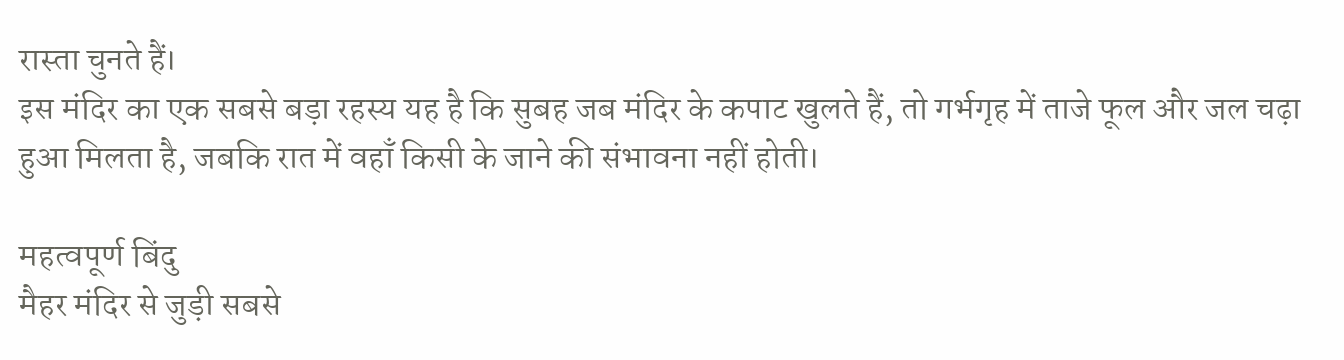रास्ता चुनते हैं।
इस मंदिर का एक सबसे बड़ा रहस्य यह है कि सुबह जब मंदिर के कपाट खुलते हैं, तो गर्भगृह में ताजे फूल और जल चढ़ा हुआ मिलता है, जबकि रात में वहाँ किसी के जाने की संभावना नहीं होती।

महत्वपूर्ण बिंदु
मैहर मंदिर से जुड़ी सबसे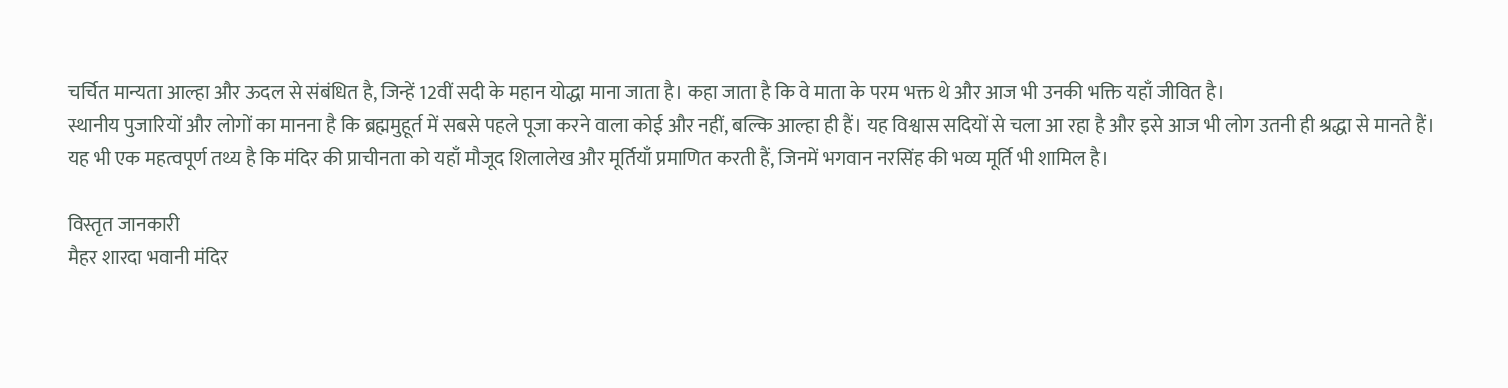चर्चित मान्यता आल्हा और ऊदल से संबंधित है, जिन्हें 12वीं सदी के महान योद्धा माना जाता है। कहा जाता है कि वे माता के परम भक्त थे और आज भी उनकी भक्ति यहाँ जीवित है।
स्थानीय पुजारियों और लोगों का मानना है कि ब्रह्ममुहूर्त में सबसे पहले पूजा करने वाला कोई और नहीं, बल्कि आल्हा ही हैं। यह विश्वास सदियों से चला आ रहा है और इसे आज भी लोग उतनी ही श्रद्धा से मानते हैं।
यह भी एक महत्वपूर्ण तथ्य है कि मंदिर की प्राचीनता को यहाँ मौजूद शिलालेख और मूर्तियाँ प्रमाणित करती हैं, जिनमें भगवान नरसिंह की भव्य मूर्ति भी शामिल है।

विस्तृत जानकारी
मैहर शारदा भवानी मंदिर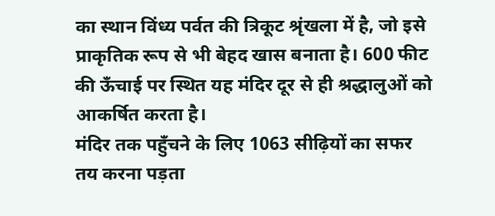का स्थान विंध्य पर्वत की त्रिकूट श्रृंखला में है, जो इसे प्राकृतिक रूप से भी बेहद खास बनाता है। 600 फीट की ऊँचाई पर स्थित यह मंदिर दूर से ही श्रद्धालुओं को आकर्षित करता है।
मंदिर तक पहुँचने के लिए 1063 सीढ़ियों का सफर तय करना पड़ता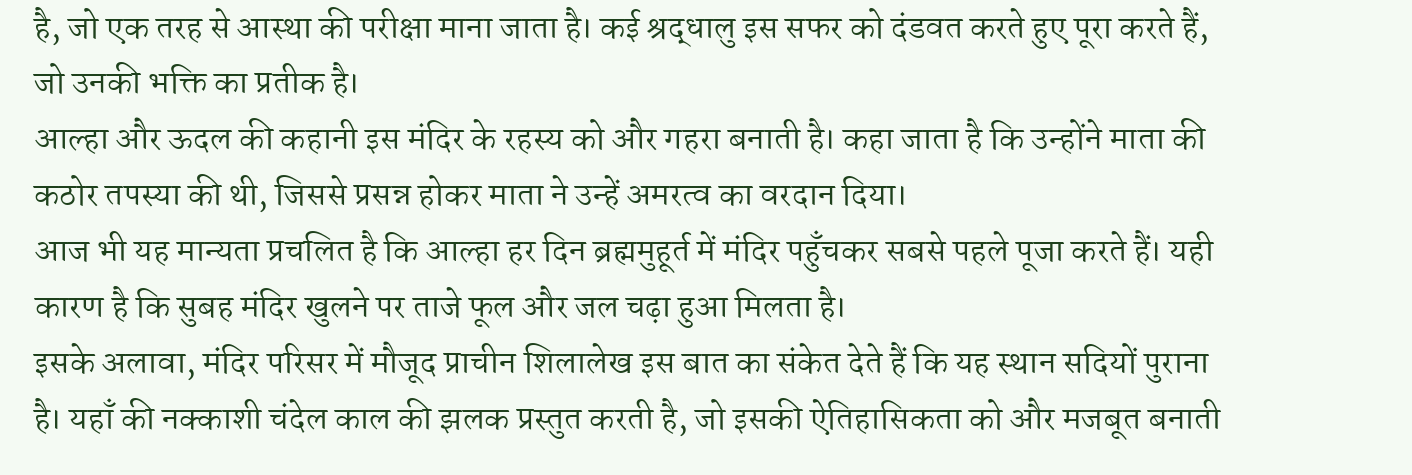है, जो एक तरह से आस्था की परीक्षा माना जाता है। कई श्रद्धालु इस सफर को दंडवत करते हुए पूरा करते हैं, जो उनकी भक्ति का प्रतीक है।
आल्हा और ऊदल की कहानी इस मंदिर के रहस्य को और गहरा बनाती है। कहा जाता है कि उन्होंने माता की कठोर तपस्या की थी, जिससे प्रसन्न होकर माता ने उन्हें अमरत्व का वरदान दिया।
आज भी यह मान्यता प्रचलित है कि आल्हा हर दिन ब्रह्ममुहूर्त में मंदिर पहुँचकर सबसे पहले पूजा करते हैं। यही कारण है कि सुबह मंदिर खुलने पर ताजे फूल और जल चढ़ा हुआ मिलता है।
इसके अलावा, मंदिर परिसर में मौजूद प्राचीन शिलालेख इस बात का संकेत देते हैं कि यह स्थान सदियों पुराना है। यहाँ की नक्काशी चंदेल काल की झलक प्रस्तुत करती है, जो इसकी ऐतिहासिकता को और मजबूत बनाती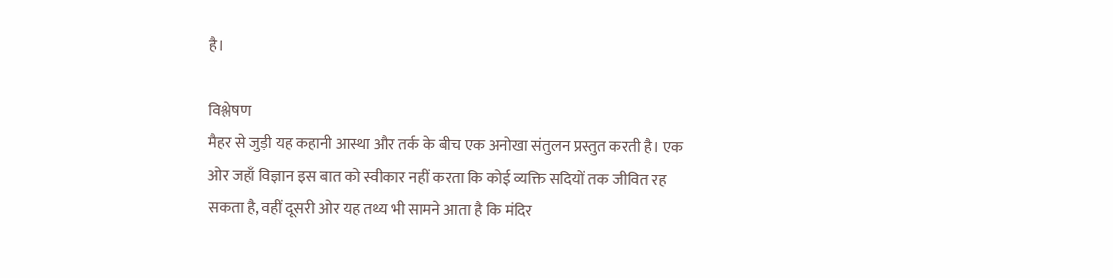है।

विश्लेषण
मैहर से जुड़ी यह कहानी आस्था और तर्क के बीच एक अनोखा संतुलन प्रस्तुत करती है। एक ओर जहाँ विज्ञान इस बात को स्वीकार नहीं करता कि कोई व्यक्ति सदियों तक जीवित रह सकता है, वहीं दूसरी ओर यह तथ्य भी सामने आता है कि मंदिर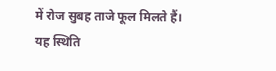में रोज सुबह ताजे फूल मिलते हैं।
यह स्थिति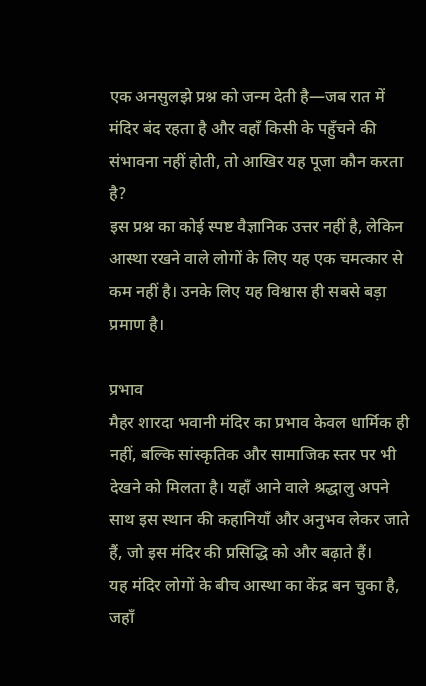एक अनसुलझे प्रश्न को जन्म देती है—जब रात में मंदिर बंद रहता है और वहाँ किसी के पहुँचने की संभावना नहीं होती, तो आखिर यह पूजा कौन करता है?
इस प्रश्न का कोई स्पष्ट वैज्ञानिक उत्तर नहीं है, लेकिन आस्था रखने वाले लोगों के लिए यह एक चमत्कार से कम नहीं है। उनके लिए यह विश्वास ही सबसे बड़ा प्रमाण है।

प्रभाव
मैहर शारदा भवानी मंदिर का प्रभाव केवल धार्मिक ही नहीं, बल्कि सांस्कृतिक और सामाजिक स्तर पर भी देखने को मिलता है। यहाँ आने वाले श्रद्धालु अपने साथ इस स्थान की कहानियाँ और अनुभव लेकर जाते हैं, जो इस मंदिर की प्रसिद्धि को और बढ़ाते हैं।
यह मंदिर लोगों के बीच आस्था का केंद्र बन चुका है, जहाँ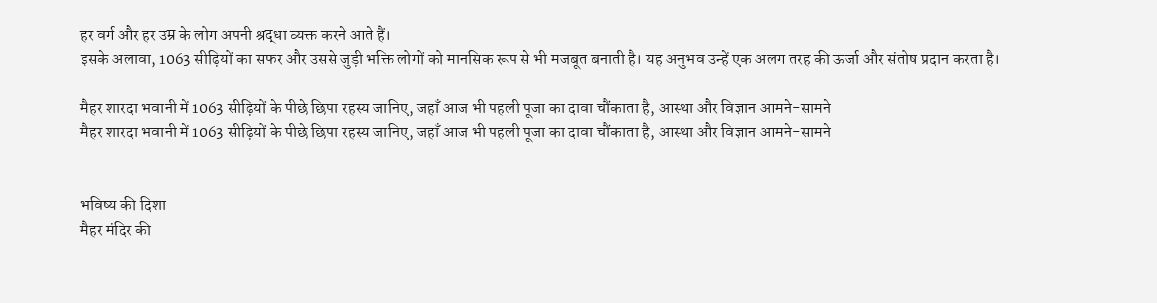हर वर्ग और हर उम्र के लोग अपनी श्रद्धा व्यक्त करने आते हैं।
इसके अलावा, 1063 सीढ़ियों का सफर और उससे जुड़ी भक्ति लोगों को मानसिक रूप से भी मजबूत बनाती है। यह अनुभव उन्हें एक अलग तरह की ऊर्जा और संतोष प्रदान करता है।

मैहर शारदा भवानी में 1063 सीढ़ियों के पीछे छिपा रहस्य जानिए, जहाँ आज भी पहली पूजा का दावा चौंकाता है, आस्था और विज्ञान आमने-सामने
मैहर शारदा भवानी में 1063 सीढ़ियों के पीछे छिपा रहस्य जानिए, जहाँ आज भी पहली पूजा का दावा चौंकाता है, आस्था और विज्ञान आमने-सामने


भविष्य की दिशा
मैहर मंदिर की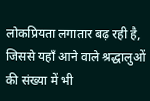लोकप्रियता लगातार बढ़ रही है, जिससे यहाँ आने वाले श्रद्धालुओं की संख्या में भी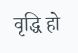वृद्धि हो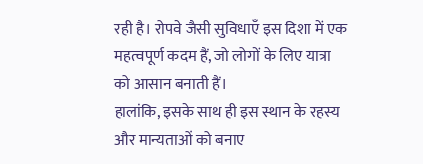रही है। रोपवे जैसी सुविधाएँ इस दिशा में एक महत्वपूर्ण कदम हैं, जो लोगों के लिए यात्रा को आसान बनाती हैं।
हालांकि, इसके साथ ही इस स्थान के रहस्य और मान्यताओं को बनाए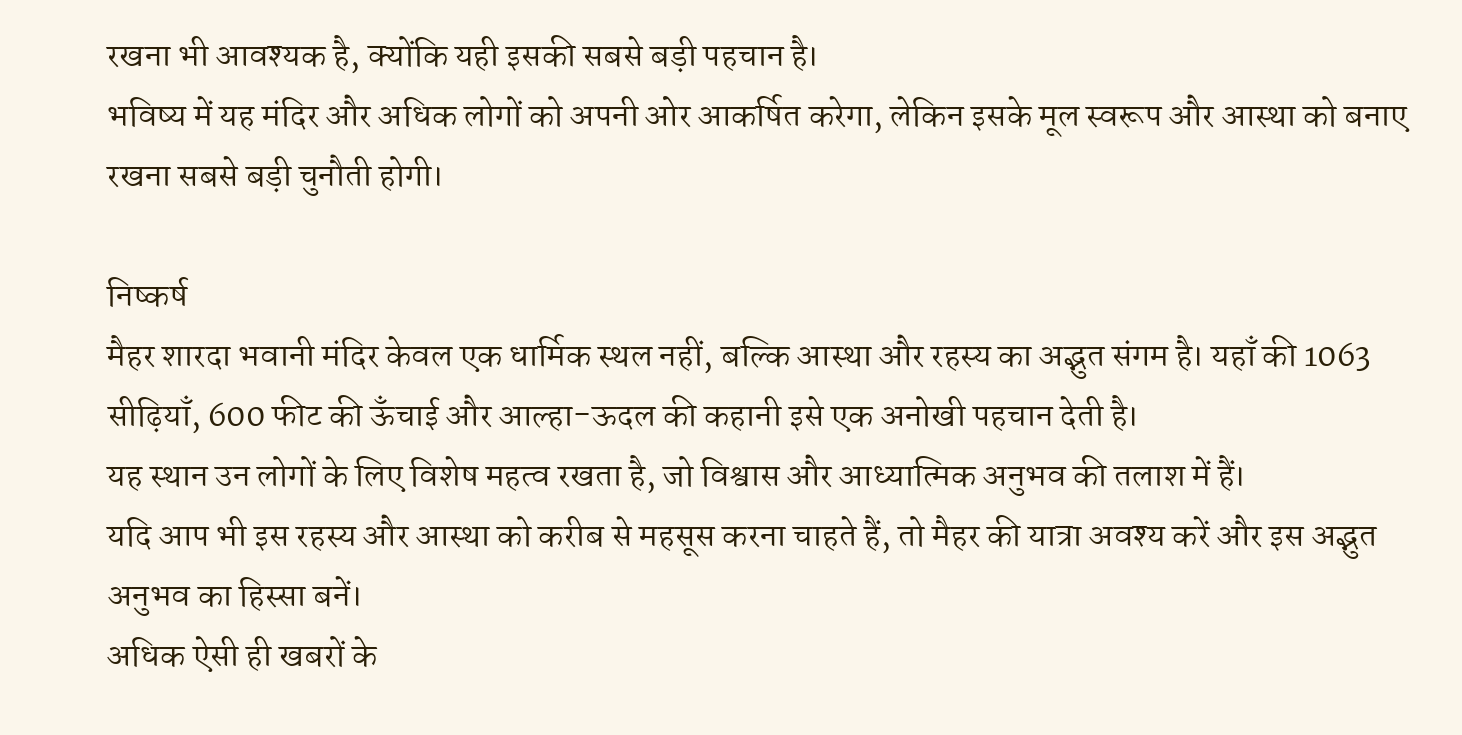रखना भी आवश्यक है, क्योंकि यही इसकी सबसे बड़ी पहचान है।
भविष्य में यह मंदिर और अधिक लोगों को अपनी ओर आकर्षित करेगा, लेकिन इसके मूल स्वरूप और आस्था को बनाए रखना सबसे बड़ी चुनौती होगी।

निष्कर्ष
मैहर शारदा भवानी मंदिर केवल एक धार्मिक स्थल नहीं, बल्कि आस्था और रहस्य का अद्भुत संगम है। यहाँ की 1063 सीढ़ियाँ, 600 फीट की ऊँचाई और आल्हा-ऊदल की कहानी इसे एक अनोखी पहचान देती है।
यह स्थान उन लोगों के लिए विशेष महत्व रखता है, जो विश्वास और आध्यात्मिक अनुभव की तलाश में हैं।
यदि आप भी इस रहस्य और आस्था को करीब से महसूस करना चाहते हैं, तो मैहर की यात्रा अवश्य करें और इस अद्भुत अनुभव का हिस्सा बनें।
अधिक ऐसी ही खबरों के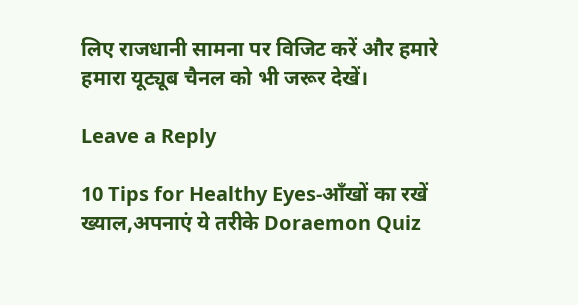लिए राजधानी सामना पर विजिट करें और हमारे हमारा यूट्यूब चैनल को भी जरूर देखें।

Leave a Reply

10 Tips for Healthy Eyes-आँखों का रखें ख्याल,अपनाएं ये तरीके Doraemon Quiz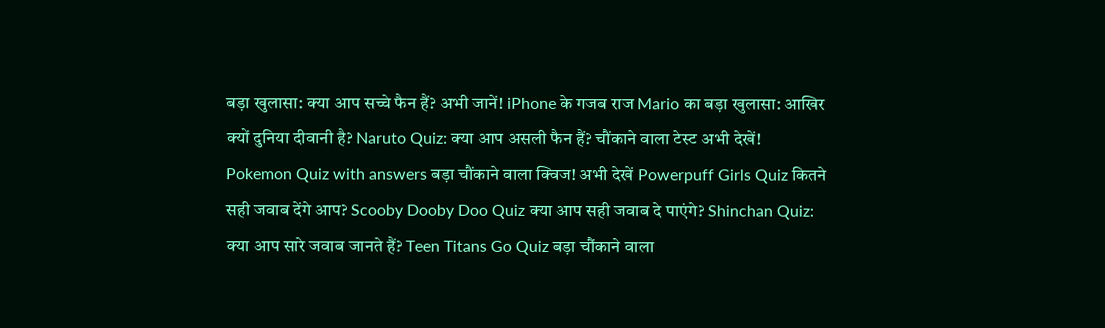बड़ा खुलासा: क्या आप सच्चे फैन हैं? अभी जानें! iPhone के गजब राज Mario का बड़ा खुलासा: आखिर क्यों दुनिया दीवानी है? Naruto Quiz: क्या आप असली फैन हैं? चौंकाने वाला टेस्ट अभी देखें! Pokemon Quiz with answers बड़ा चौंकाने वाला क्विज! अभी देखें Powerpuff Girls Quiz कितने सही जवाब देंगे आप? Scooby Dooby Doo Quiz क्या आप सही जवाब दे पाएंगे? Shinchan Quiz: क्या आप सारे जवाब जानते हैं? Teen Titans Go Quiz बड़ा चौंकाने वाला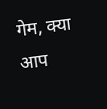गेम, क्या आप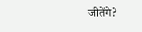जीतेंगे?